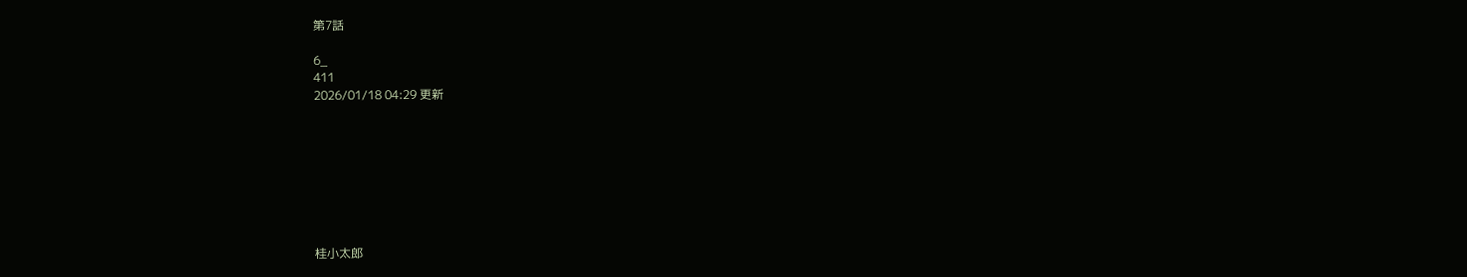第7話

6_
411
2026/01/18 04:29 更新








桂小太郎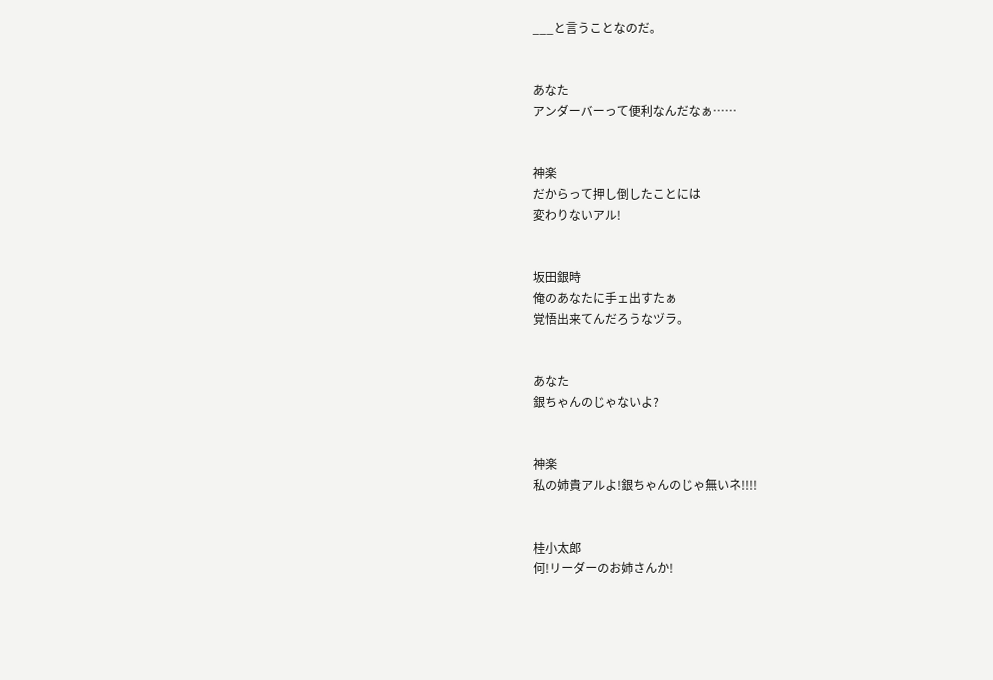___と言うことなのだ。


あなた
アンダーバーって便利なんだなぁ……


神楽
だからって押し倒したことには
変わりないアル!


坂田銀時
俺のあなたに手ェ出すたぁ
覚悟出来てんだろうなヅラ。


あなた
銀ちゃんのじゃないよ?


神楽
私の姉貴アルよ!銀ちゃんのじゃ無いネ!!!!


桂小太郎
何!リーダーのお姉さんか!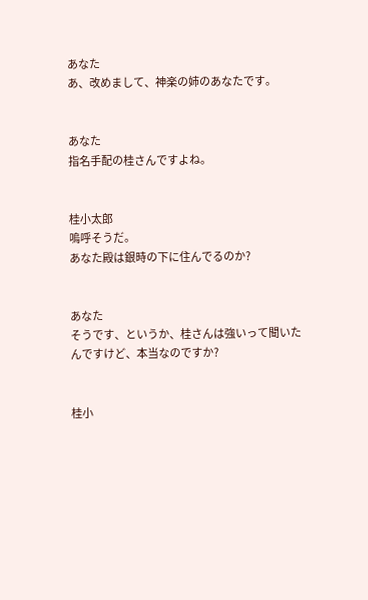あなた
あ、改めまして、神楽の姉のあなたです。


あなた
指名手配の桂さんですよね。


桂小太郎
嗚呼そうだ。
あなた殿は銀時の下に住んでるのか?


あなた
そうです、というか、桂さんは強いって聞いたんですけど、本当なのですか?


桂小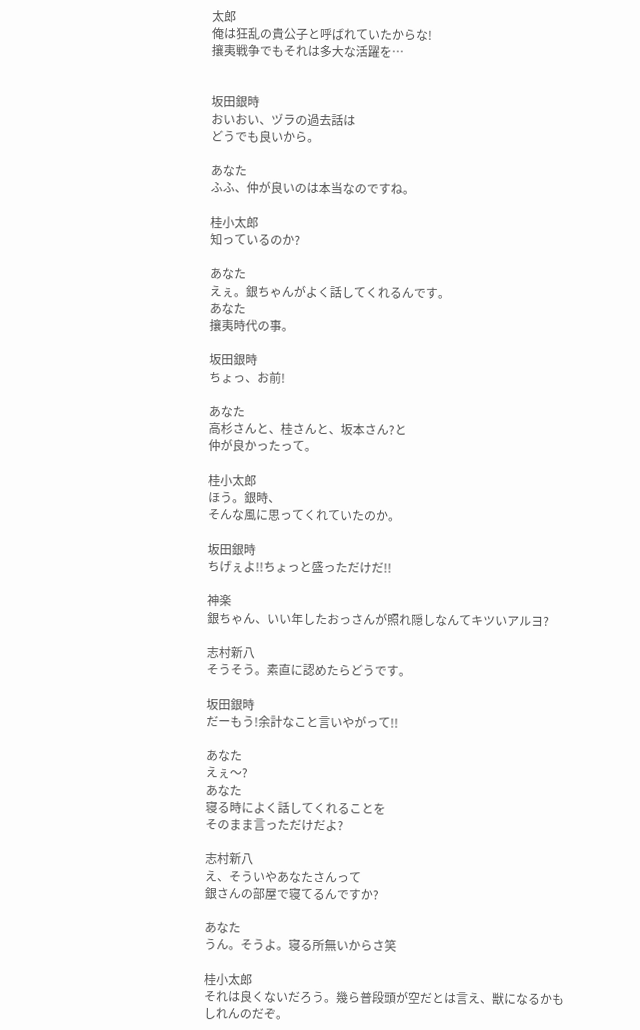太郎
俺は狂乱の貴公子と呼ばれていたからな!
攘夷戦争でもそれは多大な活躍を…


坂田銀時
おいおい、ヅラの過去話は
どうでも良いから。

あなた
ふふ、仲が良いのは本当なのですね。

桂小太郎
知っているのか?

あなた
えぇ。銀ちゃんがよく話してくれるんです。
あなた
攘夷時代の事。

坂田銀時
ちょっ、お前!

あなた
高杉さんと、桂さんと、坂本さん?と
仲が良かったって。

桂小太郎
ほう。銀時、
そんな風に思ってくれていたのか。

坂田銀時
ちげぇよ!!ちょっと盛っただけだ!!

神楽
銀ちゃん、いい年したおっさんが照れ隠しなんてキツいアルヨ?

志村新八
そうそう。素直に認めたらどうです。

坂田銀時
だーもう!余計なこと言いやがって!!

あなた
えぇ〜?
あなた
寝る時によく話してくれることを
そのまま言っただけだよ?

志村新八
え、そういやあなたさんって
銀さんの部屋で寝てるんですか?

あなた
うん。そうよ。寝る所無いからさ笑

桂小太郎
それは良くないだろう。幾ら普段頭が空だとは言え、獣になるかもしれんのだぞ。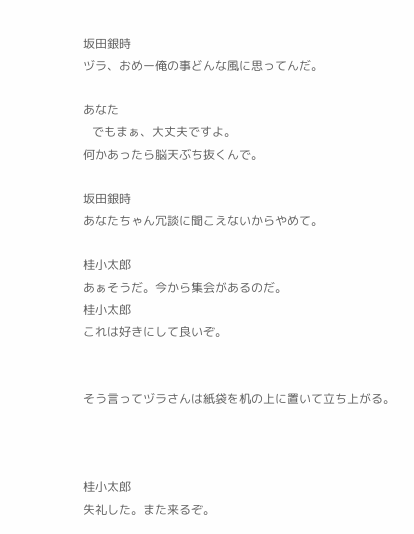坂田銀時
ヅラ、おめー俺の事どんな風に思ってんだ。

あなた
   でもまぁ、大丈夫ですよ。
何かあったら脳天ぶち抜くんで。

坂田銀時
あなたちゃん冗談に聞こえないからやめて。

桂小太郎
あぁそうだ。今から集会があるのだ。
桂小太郎
これは好きにして良いぞ。


そう言ってヅラさんは紙袋を机の上に置いて立ち上がる。



桂小太郎
失礼した。また来るぞ。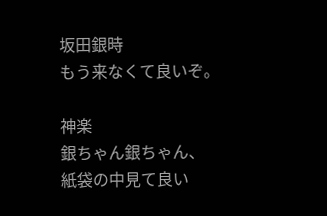坂田銀時
もう来なくて良いぞ。

神楽
銀ちゃん銀ちゃん、
紙袋の中見て良い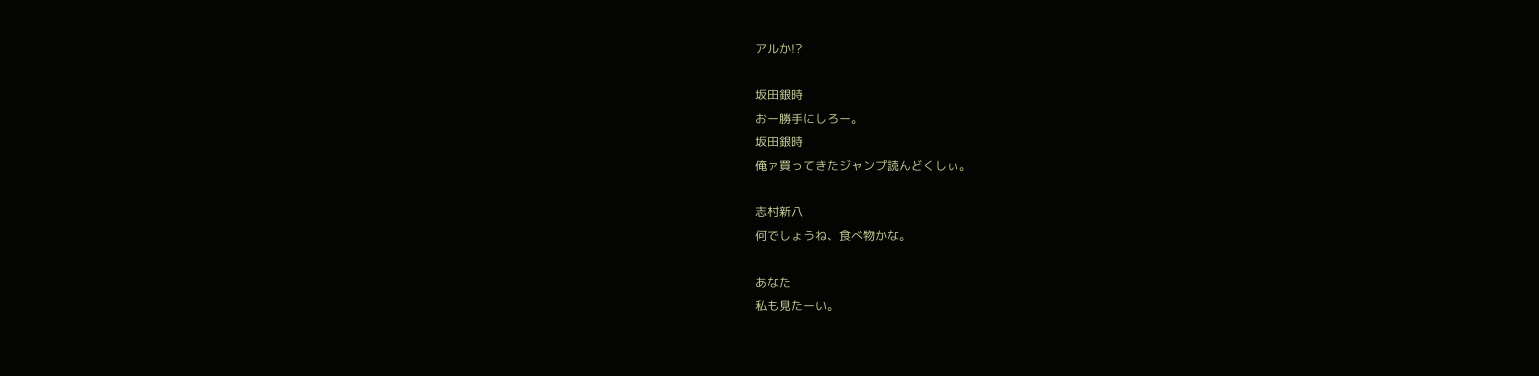アルか!?

坂田銀時
おー勝手にしろー。
坂田銀時
俺ァ買ってきたジャンプ読んどくしぃ。

志村新八
何でしょうね、食べ物かな。

あなた
私も見たーい。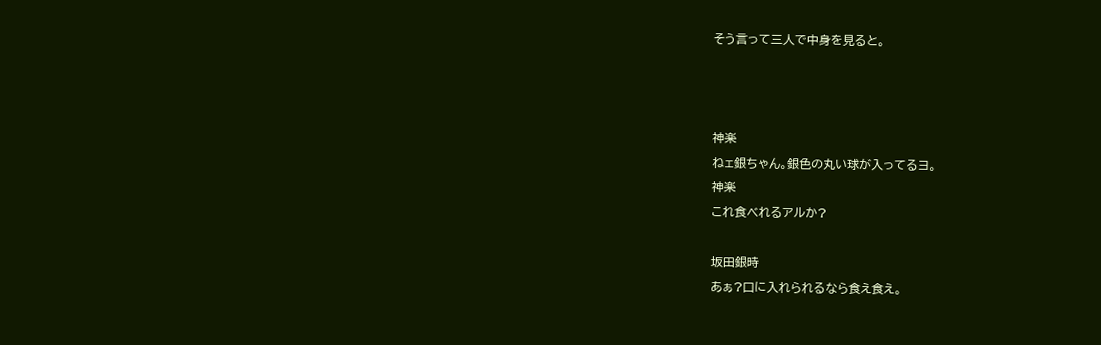そう言って三人で中身を見ると。



神楽
ねェ銀ちゃん。銀色の丸い球が入ってるヨ。
神楽
これ食べれるアルか?

坂田銀時
あぁ?口に入れられるなら食え食え。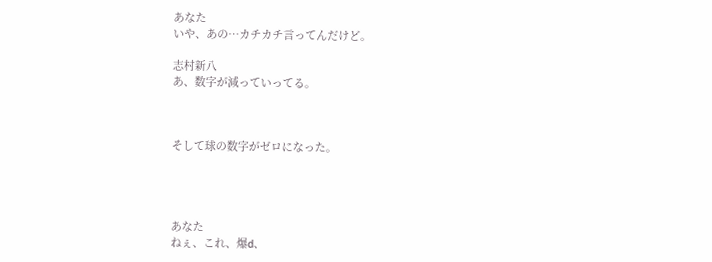あなた
いや、あの…カチカチ言ってんだけど。

志村新八
あ、数字が減っていってる。



そして球の数字がゼロになった。




あなた
ねぇ、これ、爆d、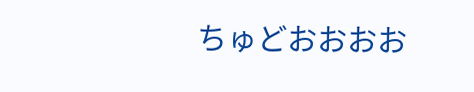ちゅどおおおお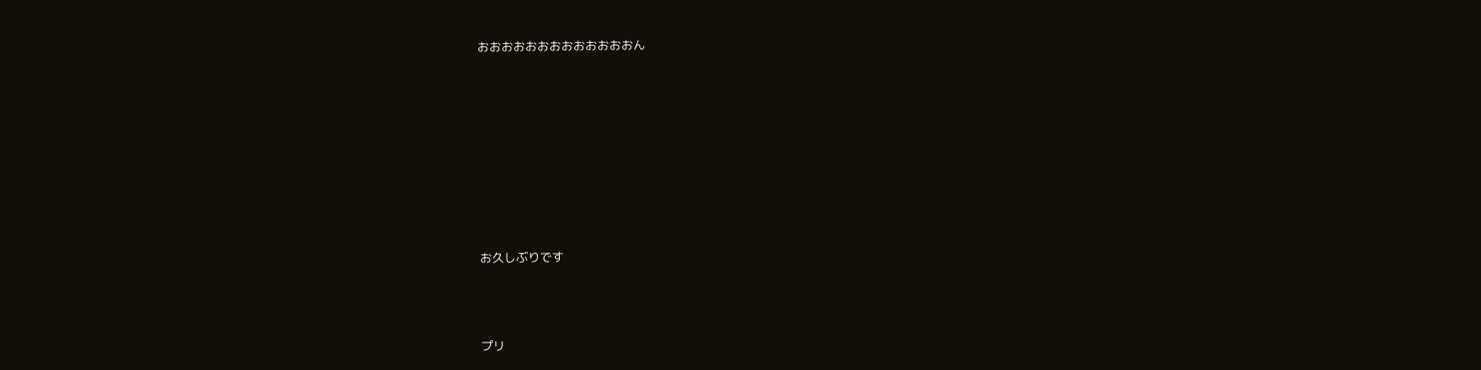おおおおおおおおおおおおおん











お久しぶりです




プリ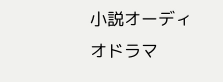小説オーディオドラマ